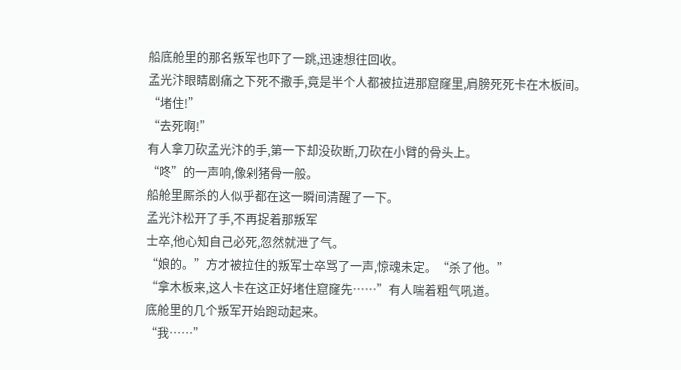船底舱里的那名叛军也吓了一跳,迅速想往回收。
孟光汴眼睛剧痛之下死不撒手,竟是半个人都被拉进那窟窿里,肩膀死死卡在木板间。
“堵住!”
“去死啊!”
有人拿刀砍孟光汴的手,第一下却没砍断,刀砍在小臂的骨头上。
“咚”的一声响,像剁猪骨一般。
船舱里厮杀的人似乎都在这一瞬间清醒了一下。
孟光汴松开了手,不再捉着那叛军
士卒,他心知自己必死,忽然就泄了气。
“娘的。”方才被拉住的叛军士卒骂了一声,惊魂未定。“杀了他。”
“拿木板来,这人卡在这正好堵住窟窿先……”有人喘着粗气吼道。
底舱里的几个叛军开始跑动起来。
“我……”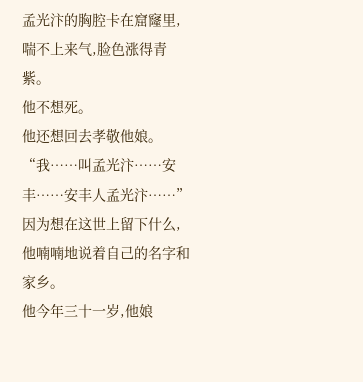孟光汴的胸腔卡在窟窿里,喘不上来气,脸色涨得青紫。
他不想死。
他还想回去孝敬他娘。
“我……叫孟光汴……安丰……安丰人孟光汴……”
因为想在这世上留下什么,他喃喃地说着自己的名字和家乡。
他今年三十一岁,他娘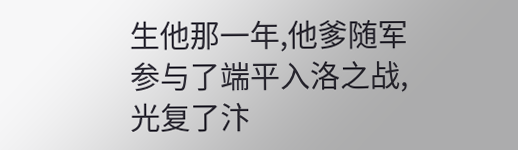生他那一年,他爹随军参与了端平入洛之战,光复了汴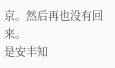京。然后再也没有回来。
是安丰知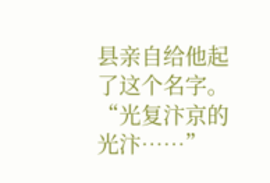县亲自给他起了这个名字。
“光复汴京的光汴……”